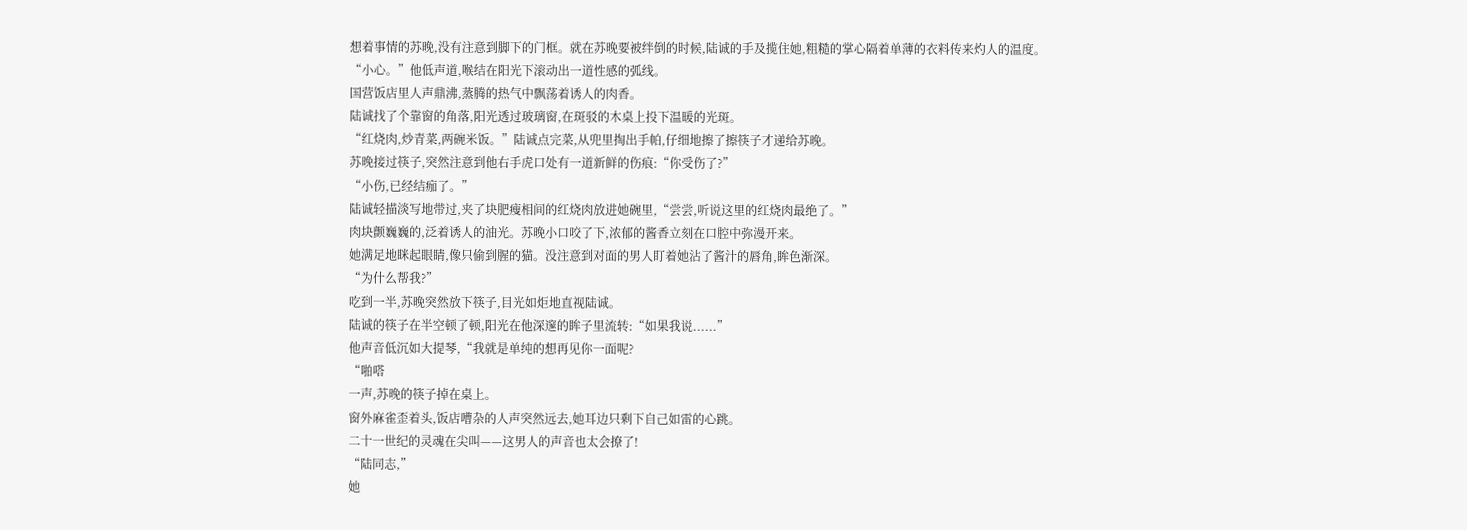想着事情的苏晚,没有注意到脚下的门框。就在苏晚要被绊倒的时候,陆诚的手及揽住她,粗糙的掌心隔着单薄的衣料传来灼人的温度。
“小心。”他低声道,喉结在阳光下滚动出一道性感的弧线。
国营饭店里人声鼎沸,蒸腾的热气中飘荡着诱人的肉香。
陆诚找了个靠窗的角落,阳光透过玻璃窗,在斑驳的木桌上投下温暖的光斑。
“红烧肉,炒青菜,两碗米饭。”陆诚点完菜,从兜里掏出手帕,仔细地擦了擦筷子才递给苏晚。
苏晚接过筷子,突然注意到他右手虎口处有一道新鲜的伤痕:“你受伤了?”
“小伤,已经结痂了。”
陆诚轻描淡写地带过,夹了块肥瘦相间的红烧肉放进她碗里,“尝尝,听说这里的红烧肉最绝了。”
肉块颤巍巍的,泛着诱人的油光。苏晚小口咬了下,浓郁的酱香立刻在口腔中弥漫开来。
她满足地眯起眼睛,像只偷到腥的猫。没注意到对面的男人盯着她沾了酱汁的唇角,眸色渐深。
“为什么帮我?”
吃到一半,苏晚突然放下筷子,目光如炬地直视陆诚。
陆诚的筷子在半空顿了顿,阳光在他深邃的眸子里流转:“如果我说......”
他声音低沉如大提琴,“我就是单纯的想再见你一面呢?
“啪嗒
一声,苏晚的筷子掉在桌上。
窗外麻雀歪着头,饭店嘈杂的人声突然远去,她耳边只剩下自己如雷的心跳。
二十一世纪的灵魂在尖叫——这男人的声音也太会撩了!
“陆同志,”
她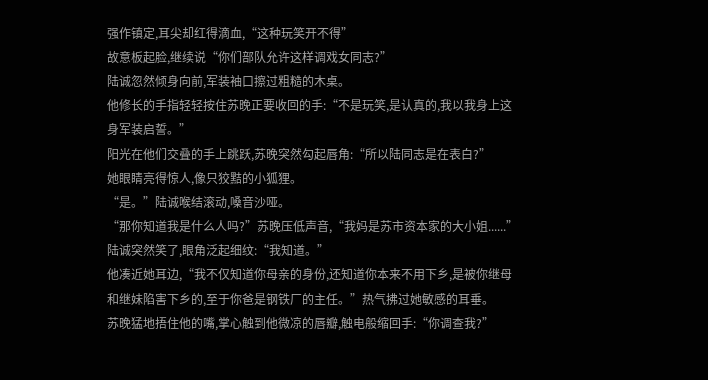强作镇定,耳尖却红得滴血,“这种玩笑开不得”
故意板起脸,继续说“你们部队允许这样调戏女同志?”
陆诚忽然倾身向前,军装袖口擦过粗糙的木桌。
他修长的手指轻轻按住苏晚正要收回的手:“不是玩笑,是认真的,我以我身上这身军装启誓。”
阳光在他们交叠的手上跳跃,苏晚突然勾起唇角:“所以陆同志是在表白?”
她眼睛亮得惊人,像只狡黠的小狐狸。
“是。”陆诚喉结滚动,嗓音沙哑。
“那你知道我是什么人吗?”苏晚压低声音,“我妈是苏市资本家的大小姐......”
陆诚突然笑了,眼角泛起细纹:“我知道。”
他凑近她耳边,“我不仅知道你母亲的身份,还知道你本来不用下乡,是被你继母和继妹陷害下乡的,至于你爸是钢铁厂的主任。”热气拂过她敏感的耳垂。
苏晚猛地捂住他的嘴,掌心触到他微凉的唇瓣,触电般缩回手:“你调查我?”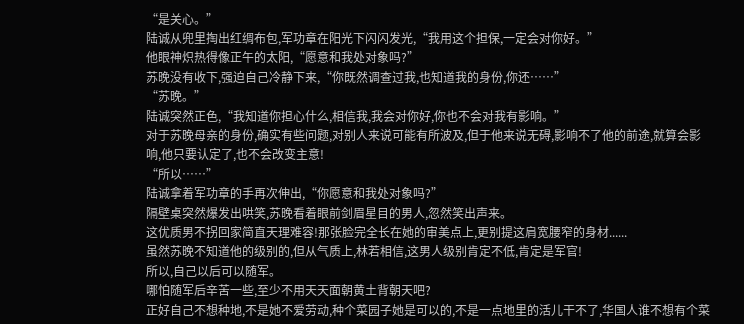“是关心。”
陆诚从兜里掏出红绸布包,军功章在阳光下闪闪发光,“我用这个担保,一定会对你好。”
他眼神炽热得像正午的太阳,“愿意和我处对象吗?”
苏晚没有收下,强迫自己冷静下来,“你既然调查过我,也知道我的身份,你还……”
“苏晚。”
陆诚突然正色,“我知道你担心什么,相信我,我会对你好,你也不会对我有影响。”
对于苏晚母亲的身份,确实有些问题,对别人来说可能有所波及,但于他来说无碍,影响不了他的前途,就算会影响,他只要认定了,也不会改变主意!
“所以……”
陆诚拿着军功章的手再次伸出,“你愿意和我处对象吗?”
隔壁桌突然爆发出哄笑,苏晚看着眼前剑眉星目的男人,忽然笑出声来。
这优质男不拐回家简直天理难容!那张脸完全长在她的审美点上,更别提这肩宽腰窄的身材......
虽然苏晚不知道他的级别的,但从气质上,林若相信,这男人级别肯定不低,肯定是军官!
所以,自己以后可以随军。
哪怕随军后辛苦一些,至少不用天天面朝黄土背朝天吧?
正好自己不想种地,不是她不爱劳动,种个菜园子她是可以的,不是一点地里的活儿干不了,华国人谁不想有个菜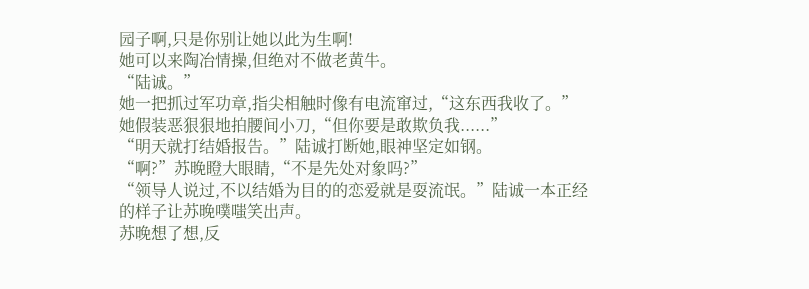园子啊,只是你别让她以此为生啊!
她可以来陶冶情操,但绝对不做老黄牛。
“陆诚。”
她一把抓过军功章,指尖相触时像有电流窜过,“这东西我收了。”
她假装恶狠狠地拍腰间小刀,“但你要是敢欺负我......”
“明天就打结婚报告。”陆诚打断她,眼神坚定如钢。
“啊?”苏晚瞪大眼睛,“不是先处对象吗?”
“领导人说过,不以结婚为目的的恋爱就是耍流氓。”陆诚一本正经的样子让苏晚噗嗤笑出声。
苏晚想了想,反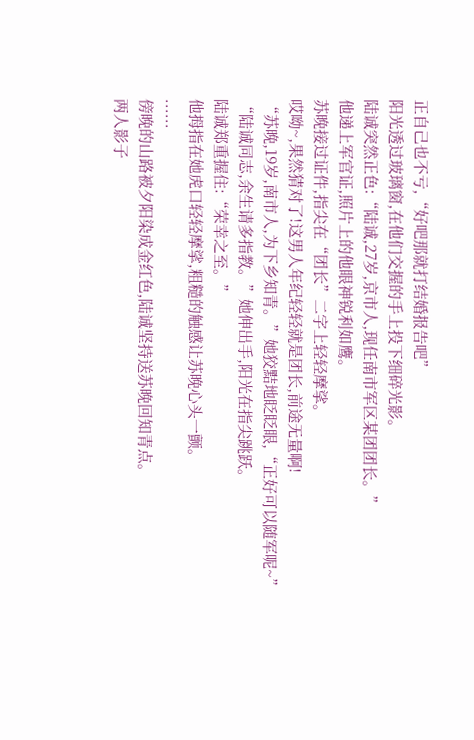正自己也不亏,“好吧那就打结婚报告吧”
阳光透过玻璃窗,在他们交握的手上投下细碎光影。
陆诚突然正色:“陆诚,27岁,京市人,现任南市军区某团团长。”
他递上军官证,照片上的他眼神锐利如鹰。
苏晚接过证件,指尖在“团长”二字上轻轻摩挲。
哎呦~,果然猜对了!这男人年纪轻轻就是团长,前途无量啊!
“苏晚,19岁,南市人,为下乡知青。”她狡黠地眨眨眼,“正好可以随军呢~”
“陆诚同志,余生请多指教。”她伸出手,阳光在指尖跳跃。
陆诚郑重握住:“荣幸之至。”
他拇指在她虎口轻轻摩挲,粗糙的触感让苏晚心头一颤。
......
傍晚的山路被夕阳染成金红色,陆诚坚持送苏晚回知青点。
两人影子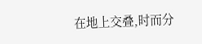在地上交叠,时而分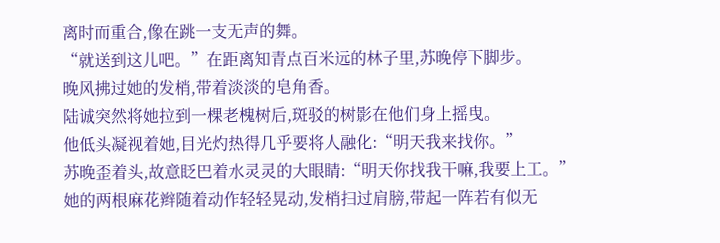离时而重合,像在跳一支无声的舞。
“就送到这儿吧。”在距离知青点百米远的林子里,苏晚停下脚步。
晚风拂过她的发梢,带着淡淡的皂角香。
陆诚突然将她拉到一棵老槐树后,斑驳的树影在他们身上摇曳。
他低头凝视着她,目光灼热得几乎要将人融化:“明天我来找你。”
苏晚歪着头,故意眨巴着水灵灵的大眼睛:“明天你找我干嘛,我要上工。”
她的两根麻花辫随着动作轻轻晃动,发梢扫过肩膀,带起一阵若有似无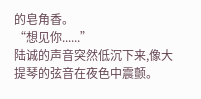的皂角香。
“想见你......”
陆诚的声音突然低沉下来,像大提琴的弦音在夜色中震颤。